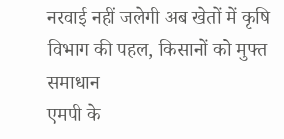नरवाई नहीं जलेगी अब खेतों में कृषि विभाग की पहल, किसानों को मुफ्त समाधान
एमपी के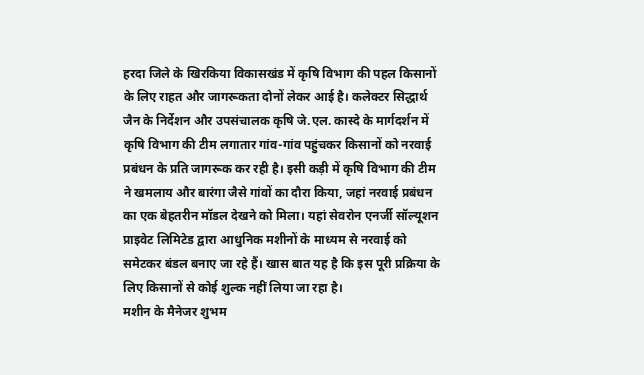हरदा जिले के खिरकिया विकासखंड में कृषि विभाग की पहल किसानों के लिए राहत और जागरूकता दोनों लेकर आई है। कलेक्टर सिद्धार्थ जैन के निर्देशन और उपसंचालक कृषि जे.एल. कास्दे के मार्गदर्शन में कृषि विभाग की टीम लगातार गांव-गांव पहुंचकर किसानों को नरवाई प्रबंधन के प्रति जागरूक कर रही है। इसी कड़ी में कृषि विभाग की टीम ने खमलाय और बारंगा जैसे गांवों का दौरा किया, जहां नरवाई प्रबंधन का एक बेहतरीन मॉडल देखने को मिला। यहां सेवरोन एनर्जी सॉल्यूशन प्राइवेट लिमिटेड द्वारा आधुनिक मशीनों के माध्यम से नरवाई को समेटकर बंडल बनाए जा रहे हैं। खास बात यह है कि इस पूरी प्रक्रिया के लिए किसानों से कोई शुल्क नहीं लिया जा रहा है।
मशीन के मैनेजर शुभम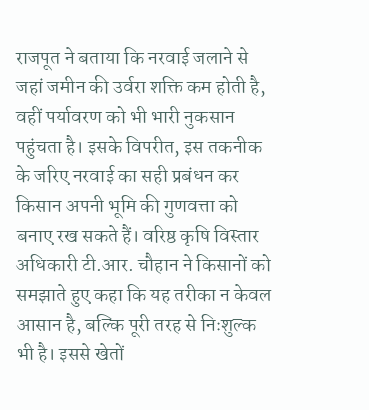राजपूत ने बताया कि नरवाई जलाने से जहां जमीन की उर्वरा शक्ति कम होती है, वहीं पर्यावरण को भी भारी नुकसान पहुंचता है। इसके विपरीत, इस तकनीक के जरिए नरवाई का सही प्रबंधन कर किसान अपनी भूमि की गुणवत्ता को बनाए रख सकते हैं। वरिष्ठ कृषि विस्तार अधिकारी टी.आर. चौहान ने किसानों को समझाते हुए कहा कि यह तरीका न केवल आसान है, बल्कि पूरी तरह से निःशुल्क भी है। इससे खेतों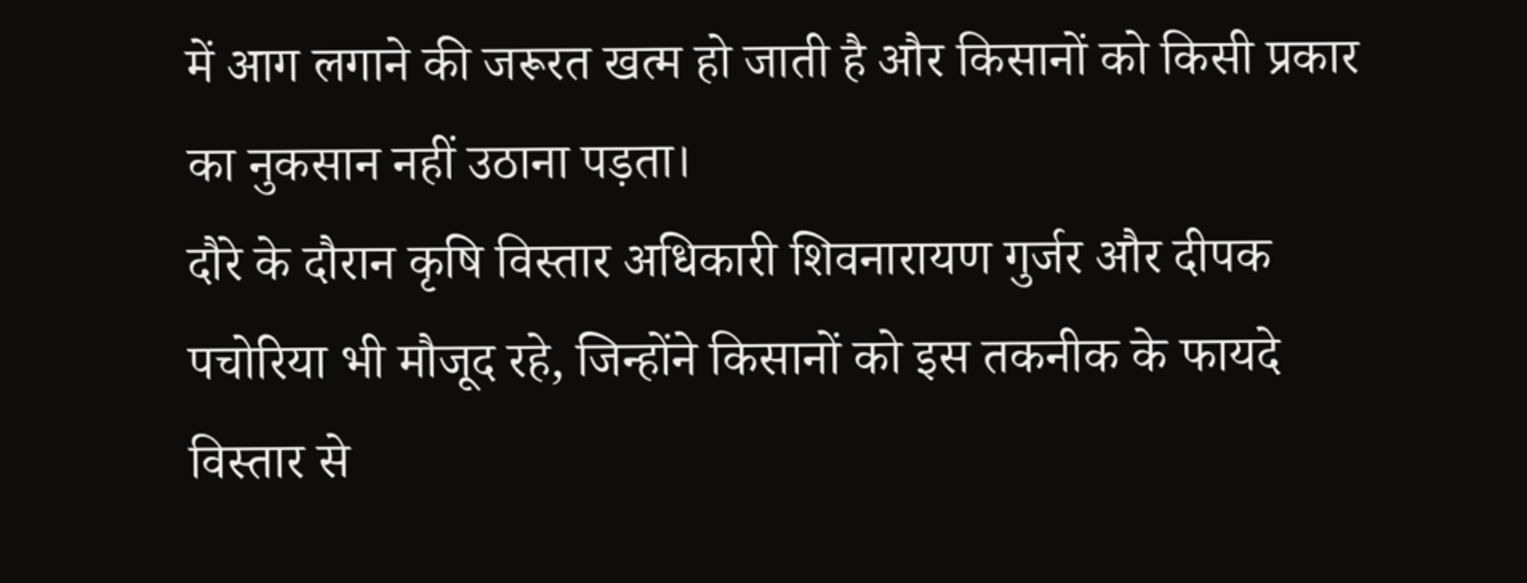में आग लगाने की जरूरत खत्म हो जाती है और किसानों को किसी प्रकार का नुकसान नहीं उठाना पड़ता।
दौरे के दौरान कृषि विस्तार अधिकारी शिवनारायण गुर्जर और दीपक पचोरिया भी मौजूद रहे, जिन्होंने किसानों को इस तकनीक के फायदे विस्तार से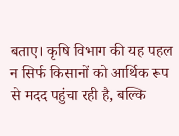बताए। कृषि विभाग की यह पहल न सिर्फ किसानों को आर्थिक रूप से मदद पहुंचा रही है, बल्कि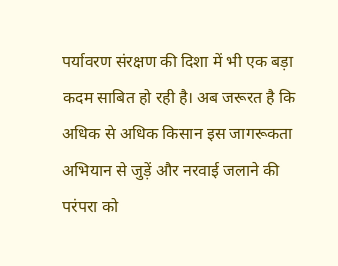पर्यावरण संरक्षण की दिशा में भी एक बड़ा कदम साबित हो रही है। अब जरूरत है कि अधिक से अधिक किसान इस जागरूकता अभियान से जुड़ें और नरवाई जलाने की परंपरा को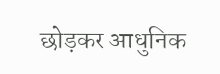छोड़कर आधुनिक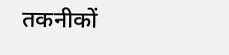तकनीकों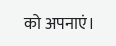को अपनाएं।